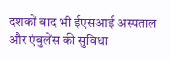दशकों बाद भी ईएसआई अस्पताल और एंबुलेंस की सुविधा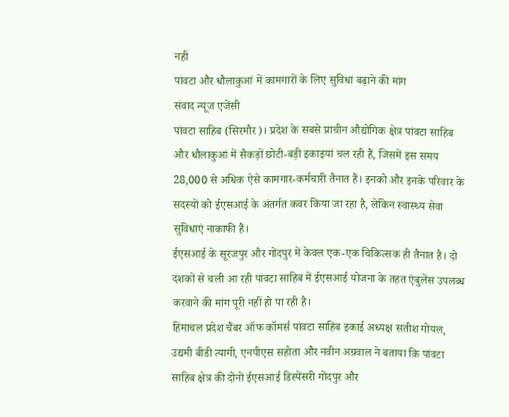नहीं
पांवटा और धौलाकुआं में कामगारों के लिए सुविधा बढ़ाने की मांग
संवाद न्यूज एजेंसी
पांवटा साहिब (सिरमौर)। प्रदेश के सबसे प्राचीन औद्योगिक क्षेत्र पांवटा साहिब और धौलाकुआं में सैकड़ों छोटी-बड़ी इकाइयां चल रही हैं, जिसमें इस समय 28,000 से अधिक ऐसे कामगार-कर्मचारी तैनात हैं। इनको और इनके परिवार के सदस्यों को ईएसआई के अंतर्गत कवर किया जा रहा है, लेकिन स्वास्थ्य सेवा सुविधाएं नाकाफी हैं।
ईएसआई के सूरजपुर और गोंदपुर में केवल एक-एक चिकित्सक ही तैनात है। दो दशकों से चली आ रही पांवटा साहिब में ईएसआई योजना के तहत एंबुलेंस उपलब्ध करवाने की मांग पूरी नहीं हो पा रही है।
हिमाचल प्रदेश चैंबर ऑफ कॉमर्स पांवटा साहिब इकाई अध्यक्ष सतीश गोयल, उद्यमी बीडी त्यागी, एनपीएस सहोता और नवीन अग्रवाल ने बताया कि पांवटा साहिब क्षेत्र की दोनों ईएसआई डिस्पेंसरी गोंदपुर और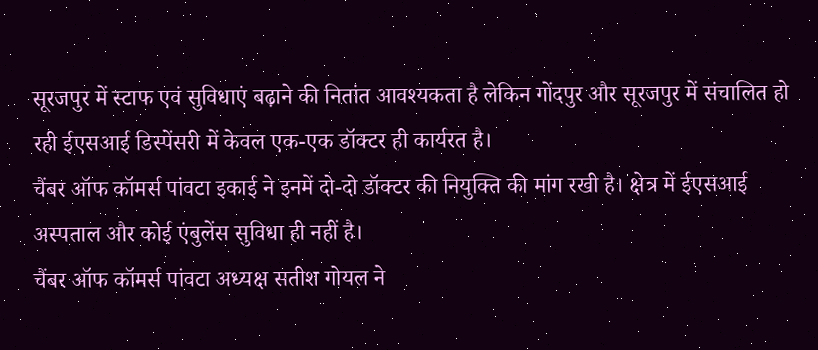सूरजपुर में स्टाफ एवं सुविधाएं बढ़ाने की नितांत आवश्यकता है लेकिन गोंदपुर और सूरजपुर में संचालित हो रही ईएसआई डिस्पेंसरी में केवल एक-एक डॉक्टर ही कार्यरत है।
चैंबर ऑफ कॉमर्स पांवटा इकाई ने इनमें दो-दो डॉक्टर की नियुक्ति की मांग रखी है। क्षेत्र में ईएसआई अस्पताल और कोई एंबुलेंस सुविधा ही नहीं है।
चैंबर ऑफ कॉमर्स पांवटा अध्यक्ष सतीश गोयल ने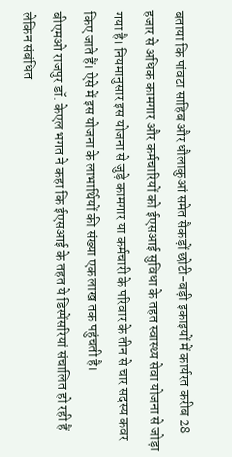बताया कि पांवटा साहिब और धौलाकुआं समेत सैकड़ों छोटी-बड़ी इकाइयों में कार्यरत करीब 28 हजार से अधिक कामगार और कर्मचारियों को ईएसआई सुविधा के तहत स्वास्थ्य सेवा योजना से जोड़ा गया है। नियमानुसार इस योजना से जुड़े कामगार या कर्मचारी के परिवार के तीन से चार सदस्य कवर किए जाते हैं। ऐसे में इस योजना के लाभार्थियों की संख्या एक लाख तक पहुंचती है।
बीएमओ राजपुर डॉ. केएल भगत ने कहा कि ईएसआई के तहत ये डिस्पेंसरियां संचालित हो रही हैं लेकिन संबंधित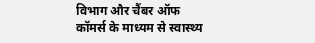विभाग और चैंबर ऑफ कॉमर्स के माध्यम से स्वास्थ्य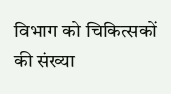विभाग को चिकित्सकों की संख्या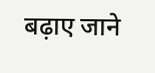बढ़ाए जाने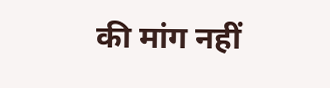की मांग नहीं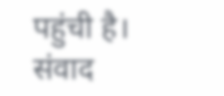पहुंची है।
संवाद